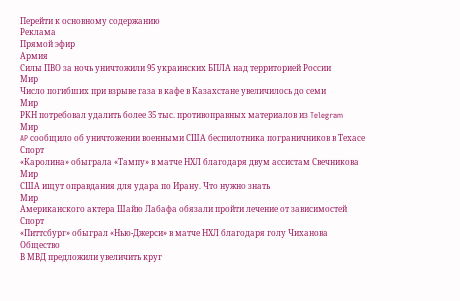Перейти к основному содержанию
Реклама
Прямой эфир
Армия
Силы ПВО за ночь уничтожили 95 украинских БПЛА над территорией России
Мир
Число погибших при взрыве газа в кафе в Казахстане увеличилось до семи
Мир
РКН потребовал удалить более 35 тыс. противоправных материалов из Telegram
Мир
AP сообщило об уничтожении военными США беспилотника пограничников в Техасе
Спорт
«Каролина» обыграла «Тампу» в матче НХЛ благодаря двум ассистам Свечникова
Мир
США ищут оправдания для удара по Ирану. Что нужно знать
Мир
Американского актера Шайю Лабафа обязали пройти лечение от зависимостей
Спорт
«Питтсбург» обыграл «Нью‑Джерси» в матче НХЛ благодаря голу Чиханова
Общество
В МВД предложили увеличить круг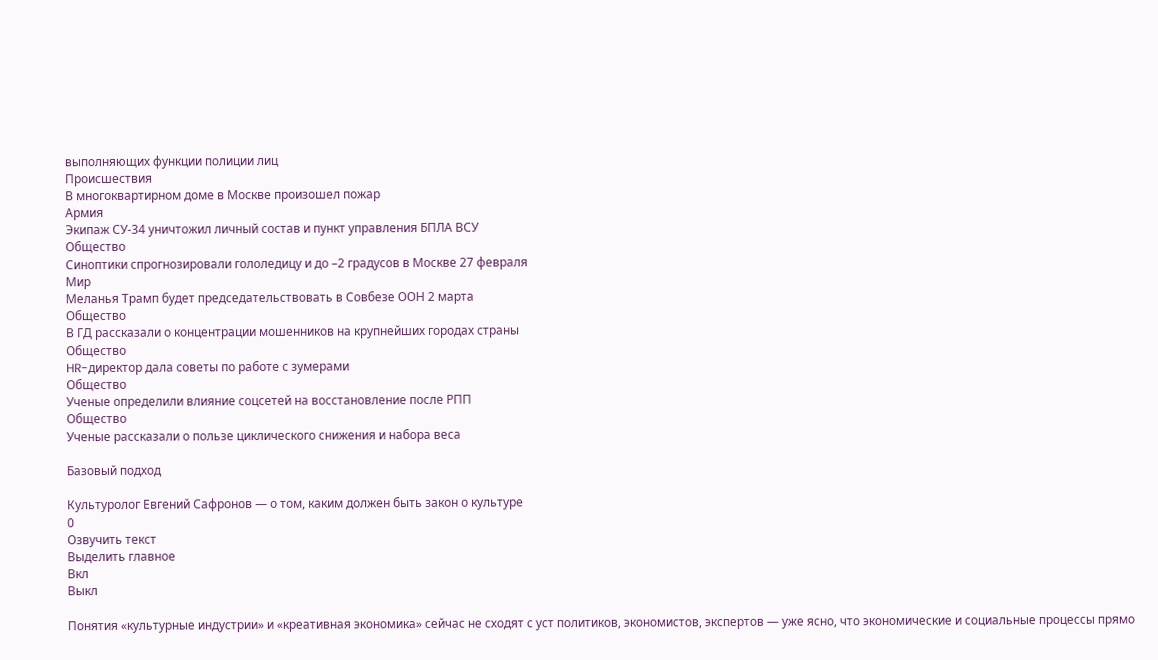выполняющих функции полиции лиц
Происшествия
В многоквартирном доме в Москве произошел пожар
Армия
Экипаж СУ-34 уничтожил личный состав и пункт управления БПЛА ВСУ
Общество
Синоптики спрогнозировали гололедицу и до –2 градусов в Москве 27 февраля
Мир
Меланья Трамп будет председательствовать в Совбезе ООН 2 марта
Общество
В ГД рассказали о концентрации мошенников на крупнейших городах страны
Общество
HR-директор дала советы по работе с зумерами
Общество
Ученые определили влияние соцсетей на восстановление после РПП
Общество
Ученые рассказали о пользе циклического снижения и набора веса

Базовый подход

Культуролог Евгений Сафронов — о том, каким должен быть закон о культуре
0
Озвучить текст
Выделить главное
Вкл
Выкл

Понятия «культурные индустрии» и «креативная экономика» сейчас не сходят с уст политиков, экономистов, экспертов — уже ясно, что экономические и социальные процессы прямо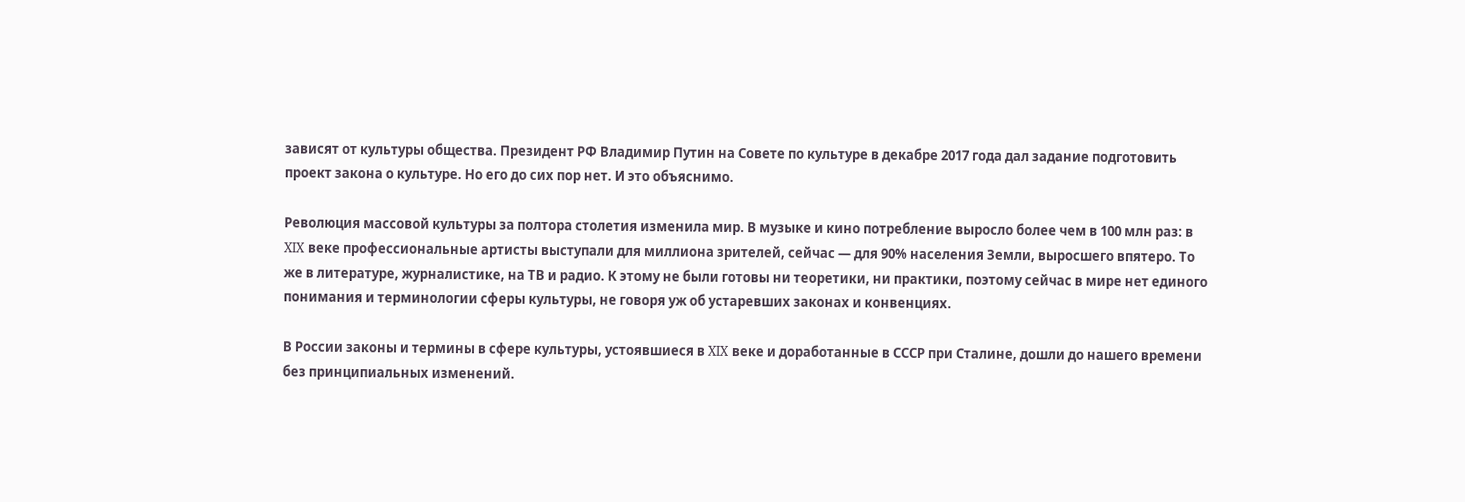зависят от культуры общества. Президент РФ Владимир Путин на Совете по культуре в декабре 2017 года дал задание подготовить проект закона о культуре. Но его до сих пор нет. И это объяснимо.

Революция массовой культуры за полтора столетия изменила мир. В музыке и кино потребление выросло более чем в 100 млн раз: в XIX веке профессиональные артисты выступали для миллиона зрителей, сейчас — для 90% населения Земли, выросшего впятеро. То же в литературе, журналистике, на ТВ и радио. К этому не были готовы ни теоретики, ни практики, поэтому сейчас в мире нет единого понимания и терминологии сферы культуры, не говоря уж об устаревших законах и конвенциях.

В России законы и термины в сфере культуры, устоявшиеся в XIX веке и доработанные в СССР при Сталине, дошли до нашего времени без принципиальных изменений.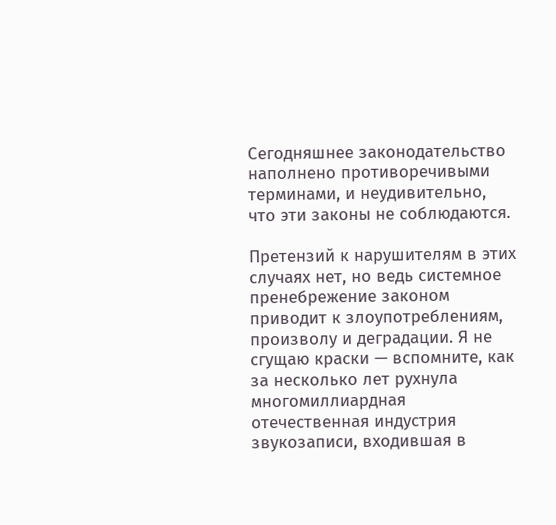Сегодняшнее законодательство наполнено противоречивыми терминами, и неудивительно, что эти законы не соблюдаются.

Претензий к нарушителям в этих случаях нет, но ведь системное пренебрежение законом приводит к злоупотреблениям, произволу и деградации. Я не сгущаю краски — вспомните, как за несколько лет рухнула многомиллиардная отечественная индустрия звукозаписи, входившая в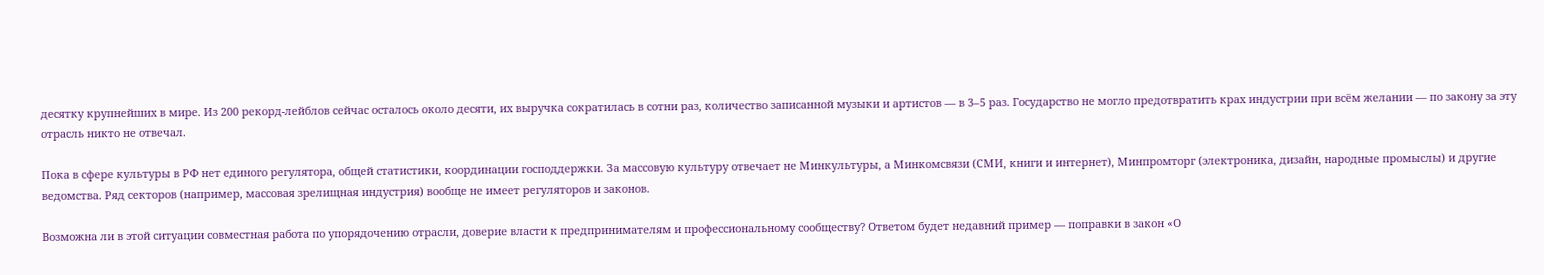десятку крупнейших в мире. Из 200 рекорд-лейблов сейчас осталось около десяти, их выручка сократилась в сотни раз, количество записанной музыки и артистов — в 3–5 раз. Государство не могло предотвратить крах индустрии при всём желании — по закону за эту отрасль никто не отвечал.

Пока в сфере культуры в РФ нет единого регулятора, общей статистики, координации господдержки. За массовую культуру отвечает не Минкультуры, а Минкомсвязи (СМИ, книги и интернет), Минпромторг (электроника, дизайн, народные промыслы) и другие ведомства. Ряд секторов (например, массовая зрелищная индустрия) вообще не имеет регуляторов и законов.

Возможна ли в этой ситуации совместная работа по упорядочению отрасли, доверие власти к предпринимателям и профессиональному сообществу? Ответом будет недавний пример — поправки в закон «О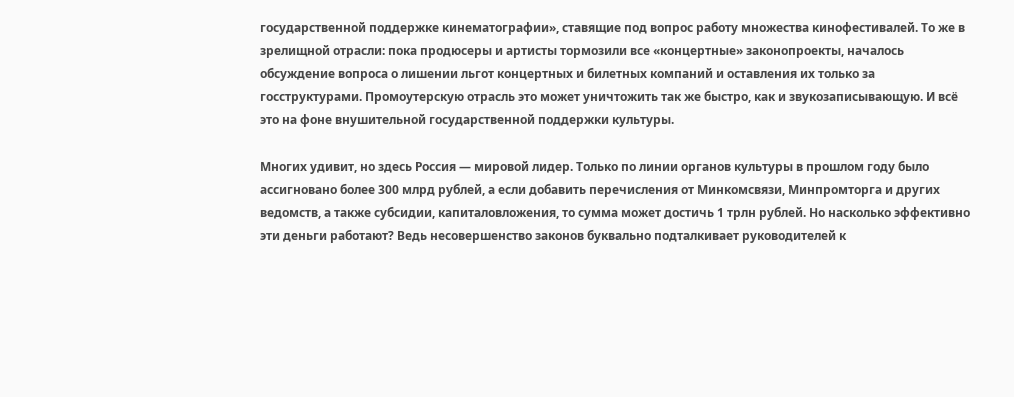государственной поддержке кинематографии», ставящие под вопрос работу множества кинофестивалей. То же в зрелищной отрасли: пока продюсеры и артисты тормозили все «концертные» законопроекты, началось обсуждение вопроса о лишении льгот концертных и билетных компаний и оставления их только за госструктурами. Промоутерскую отрасль это может уничтожить так же быстро, как и звукозаписывающую. И всё это на фоне внушительной государственной поддержки культуры.

Многих удивит, но здесь Россия — мировой лидер. Только по линии органов культуры в прошлом году было ассигновано более 300 млрд рублей, а если добавить перечисления от Минкомсвязи, Минпромторга и других ведомств, а также субсидии, капиталовложения, то сумма может достичь 1 трлн рублей. Но насколько эффективно эти деньги работают? Ведь несовершенство законов буквально подталкивает руководителей к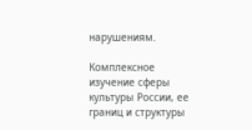нарушениям.

Комплексное изучение сферы культуры России, ее границ и структуры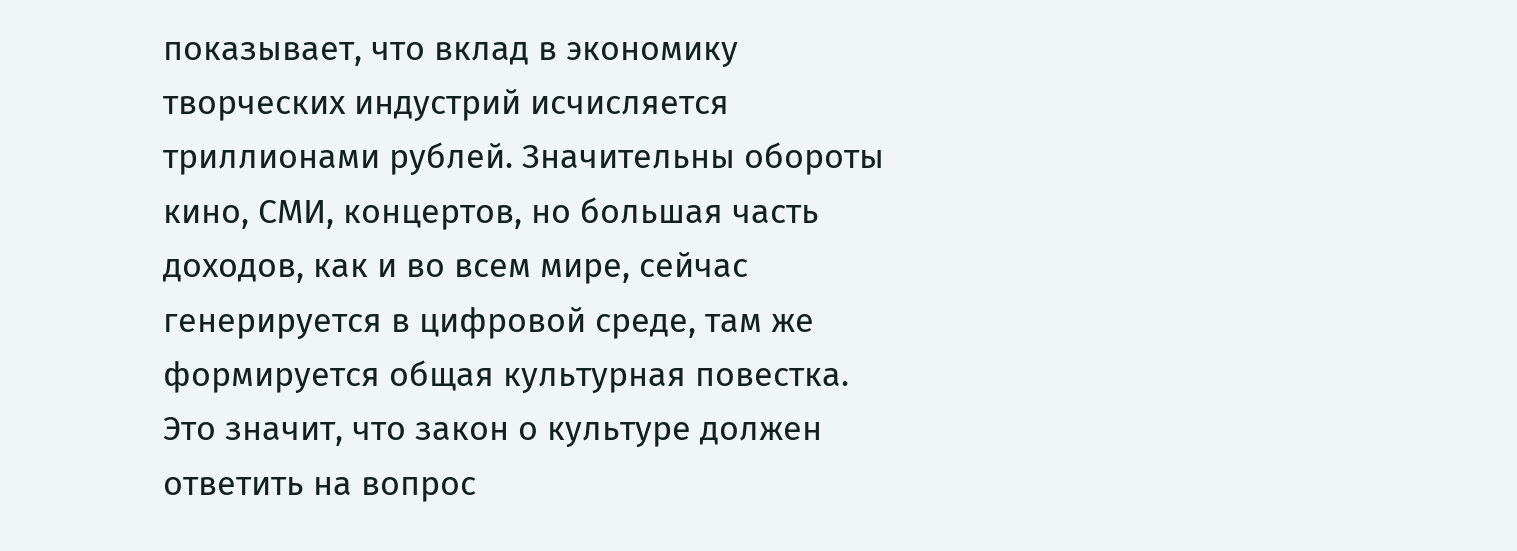показывает, что вклад в экономику творческих индустрий исчисляется триллионами рублей. Значительны обороты кино, СМИ, концертов, но большая часть доходов, как и во всем мире, сейчас генерируется в цифровой среде, там же формируется общая культурная повестка. Это значит, что закон о культуре должен ответить на вопрос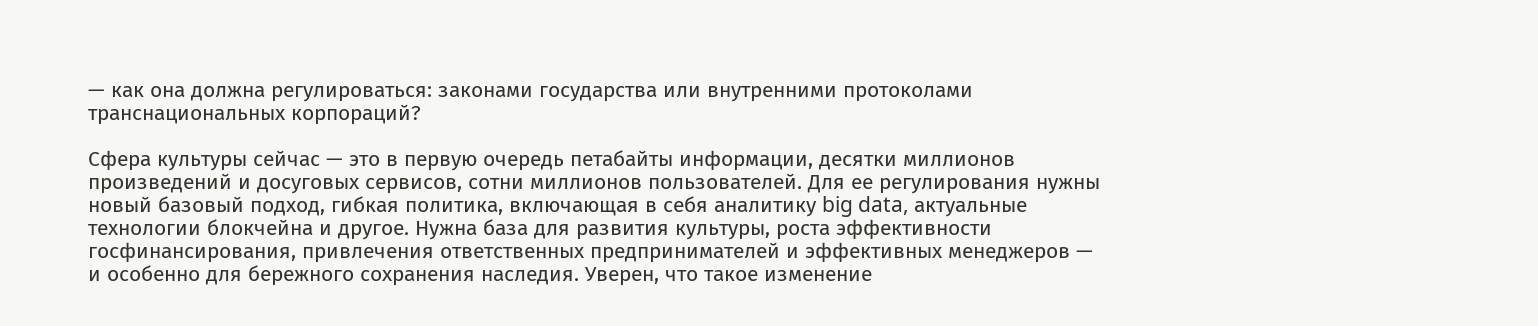— как она должна регулироваться: законами государства или внутренними протоколами транснациональных корпораций?

Сфера культуры сейчас — это в первую очередь петабайты информации, десятки миллионов произведений и досуговых сервисов, сотни миллионов пользователей. Для ее регулирования нужны новый базовый подход, гибкая политика, включающая в себя аналитику big data, актуальные технологии блокчейна и другое. Нужна база для развития культуры, роста эффективности госфинансирования, привлечения ответственных предпринимателей и эффективных менеджеров — и особенно для бережного сохранения наследия. Уверен, что такое изменение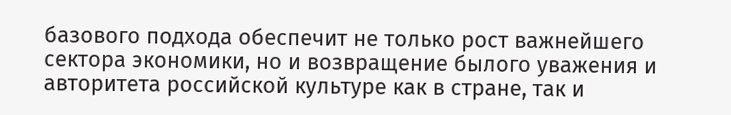базового подхода обеспечит не только рост важнейшего сектора экономики, но и возвращение былого уважения и авторитета российской культуре как в стране, так и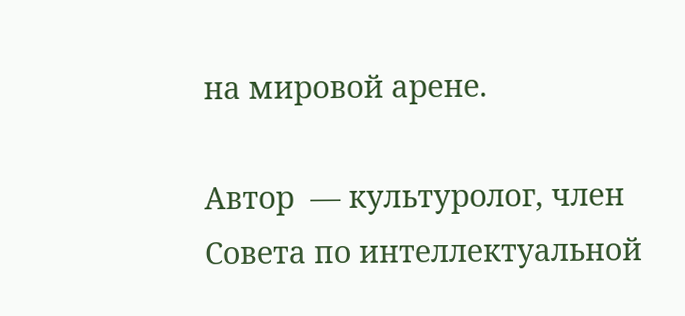на мировой арене.

Автор  — культуролог, член Совета по интеллектуальной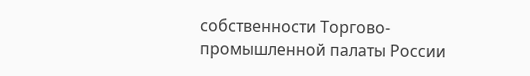собственности Торгово-промышленной палаты России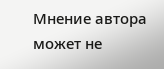Мнение автора может не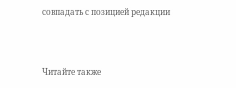совпадать с позицией редакции



Читайте также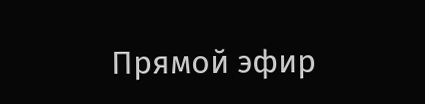Прямой эфир